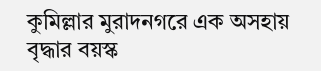কুমিল্লার মুরাদনগরে এক অসহায় বৃদ্ধার বয়স্ক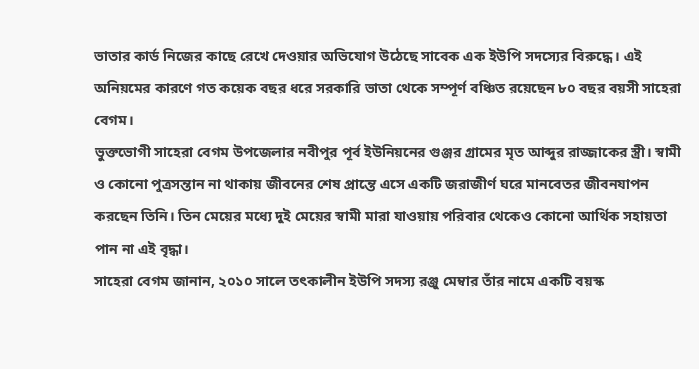ভাতার কার্ড নিজের কাছে রেখে দেওয়ার অভিযোগ উঠেছে সাবেক এক ইউপি সদস্যের বিরুদ্ধে। এই অনিয়মের কারণে গত কয়েক বছর ধরে সরকারি ভাতা থেকে সম্পূর্ণ বঞ্চিত রয়েছেন ৮০ বছর বয়সী সাহেরা বেগম।
ভুক্তভোগী সাহেরা বেগম উপজেলার নবীপুর পূর্ব ইউনিয়নের গুঞ্জর গ্রামের মৃত আব্দুর রাজ্জাকের স্ত্রী। স্বামী ও কোনো পুত্রসন্তান না থাকায় জীবনের শেষ প্রান্তে এসে একটি জরাজীর্ণ ঘরে মানবেতর জীবনযাপন করছেন তিনি। তিন মেয়ের মধ্যে দুই মেয়ের স্বামী মারা যাওয়ায় পরিবার থেকেও কোনো আর্থিক সহায়তা পান না এই বৃদ্ধা।
সাহেরা বেগম জানান, ২০১০ সালে তৎকালীন ইউপি সদস্য রঞ্জু মেম্বার তাঁর নামে একটি বয়স্ক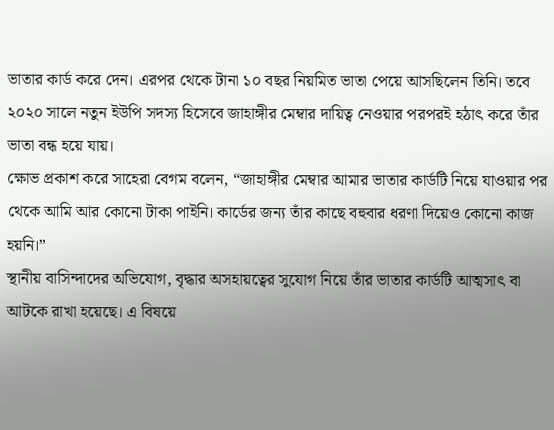ভাতার কার্ড করে দেন। এরপর থেকে টানা ১০ বছর নিয়মিত ভাতা পেয়ে আসছিলেন তিনি। তবে ২০২০ সালে নতুন ইউপি সদস্য হিসেবে জাহাঙ্গীর মেম্বার দায়িত্ব নেওয়ার পরপরই হঠাৎ করে তাঁর ভাতা বন্ধ হয়ে যায়।
ক্ষোভ প্রকাশ করে সাহেরা বেগম বলেন, “জাহাঙ্গীর মেম্বার আমার ভাতার কার্ডটি নিয়ে যাওয়ার পর থেকে আমি আর কোনো টাকা পাইনি। কার্ডের জন্য তাঁর কাছে বহুবার ধরণা দিয়েও কোনো কাজ হয়নি।”
স্থানীয় বাসিন্দাদের অভিযোগ, বৃদ্ধার অসহায়ত্বের সুযোগ নিয়ে তাঁর ভাতার কার্ডটি আত্মসাৎ বা আটকে রাখা হয়েছে। এ বিষয়ে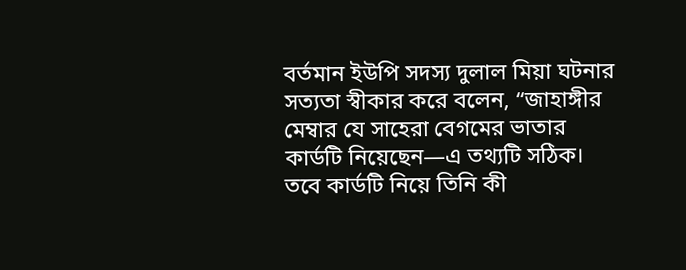বর্তমান ইউপি সদস্য দুলাল মিয়া ঘটনার সত্যতা স্বীকার করে বলেন, “জাহাঙ্গীর মেম্বার যে সাহেরা বেগমের ভাতার কার্ডটি নিয়েছেন—এ তথ্যটি সঠিক। তবে কার্ডটি নিয়ে তিনি কী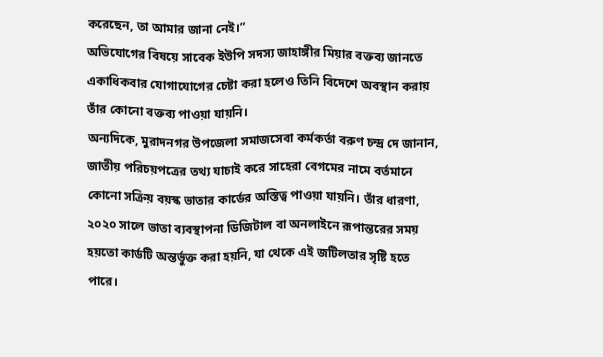করেছেন, তা আমার জানা নেই।”
অভিযোগের বিষয়ে সাবেক ইউপি সদস্য জাহাঙ্গীর মিয়ার বক্তব্য জানতে একাধিকবার যোগাযোগের চেষ্টা করা হলেও তিনি বিদেশে অবস্থান করায় তাঁর কোনো বক্তব্য পাওয়া যায়নি।
অন্যদিকে, মুরাদনগর উপজেলা সমাজসেবা কর্মকর্তা বরুণ চন্দ্র দে জানান, জাতীয় পরিচয়পত্রের তথ্য যাচাই করে সাহেরা বেগমের নামে বর্তমানে কোনো সক্রিয় বয়স্ক ভাতার কার্ডের অস্তিত্ব পাওয়া যায়নি। তাঁর ধারণা, ২০২০ সালে ভাতা ব্যবস্থাপনা ডিজিটাল বা অনলাইনে রূপান্তরের সময় হয়তো কার্ডটি অন্তর্ভুক্ত করা হয়নি, যা থেকে এই জটিলতার সৃষ্টি হতে পারে।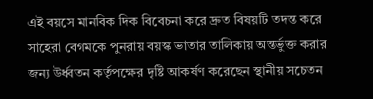এই বয়সে মানবিক দিক বিবেচনা করে দ্রুত বিষয়টি তদন্ত করে সাহেরা বেগমকে পুনরায় বয়স্ক ভাতার তালিকায় অন্তর্ভুক্ত করার জন্য উর্ধ্বতন কর্তৃপক্ষের দৃষ্টি আকর্ষণ করেছেন স্থানীয় সচেতন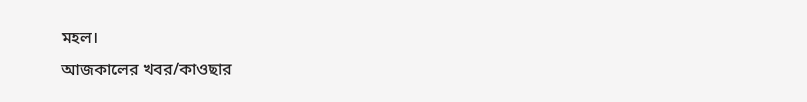মহল।
আজকালের খবর/কাওছার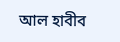আল হাবীব